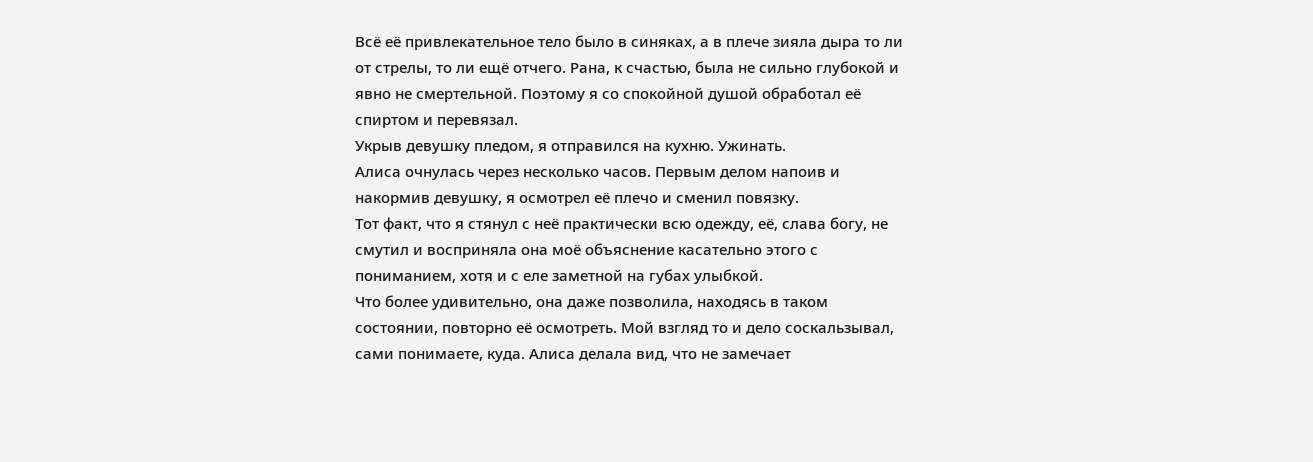Всё её привлекательное тело было в синяках, а в плече зияла дыра то ли от стрелы, то ли ещё отчего. Рана, к счастью, была не сильно глубокой и явно не смертельной. Поэтому я со спокойной душой обработал её спиртом и перевязал.
Укрыв девушку пледом, я отправился на кухню. Ужинать.
Алиса очнулась через несколько часов. Первым делом напоив и накормив девушку, я осмотрел её плечо и сменил повязку.
Тот факт, что я стянул с неё практически всю одежду, её, слава богу, не смутил и восприняла она моё объяснение касательно этого с пониманием, хотя и с еле заметной на губах улыбкой.
Что более удивительно, она даже позволила, находясь в таком состоянии, повторно её осмотреть. Мой взгляд то и дело соскальзывал, сами понимаете, куда. Алиса делала вид, что не замечает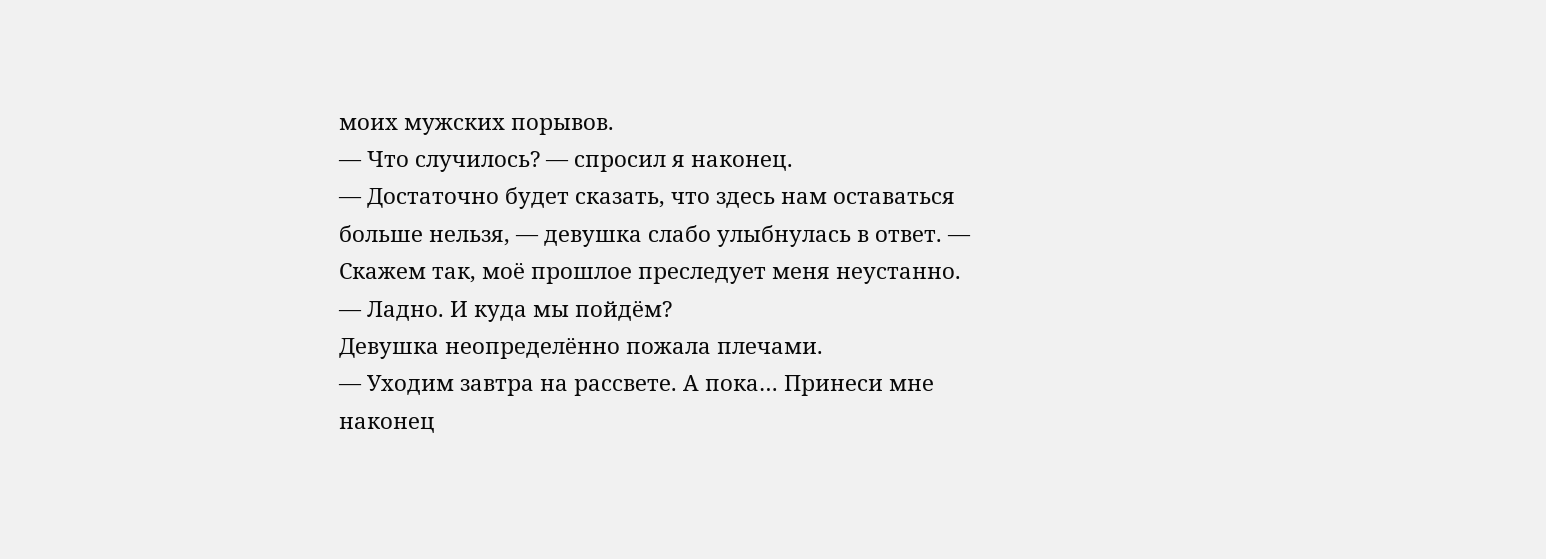моих мужских порывов.
— Что случилось? — спросил я наконец.
— Достаточно будет сказать, что здесь нам оставаться больше нельзя, — девушка слабо улыбнулась в ответ. — Скажем так, моё прошлое преследует меня неустанно.
— Ладно. И куда мы пойдём?
Девушка неопределённо пожала плечами.
— Уходим завтра на рассвете. А пока… Принеси мне наконец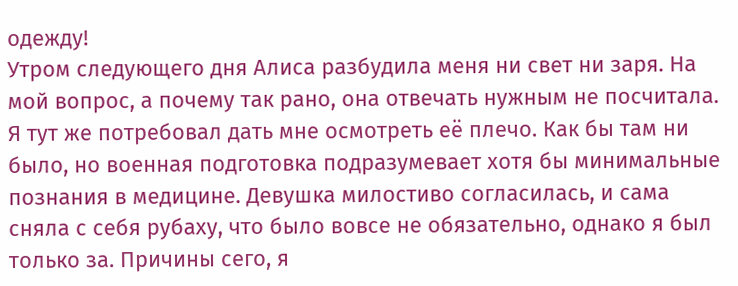одежду!
Утром следующего дня Алиса разбудила меня ни свет ни заря. На мой вопрос, а почему так рано, она отвечать нужным не посчитала.
Я тут же потребовал дать мне осмотреть её плечо. Как бы там ни было, но военная подготовка подразумевает хотя бы минимальные познания в медицине. Девушка милостиво согласилась, и сама сняла с себя рубаху, что было вовсе не обязательно, однако я был только за. Причины сего, я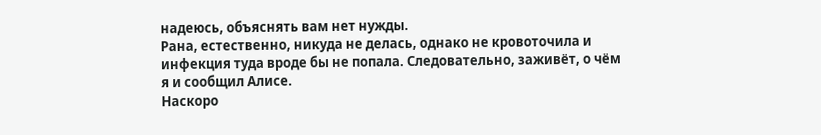надеюсь, объяснять вам нет нужды.
Рана, естественно, никуда не делась, однако не кровоточила и инфекция туда вроде бы не попала. Следовательно, заживёт, о чём я и сообщил Алисе.
Наскоро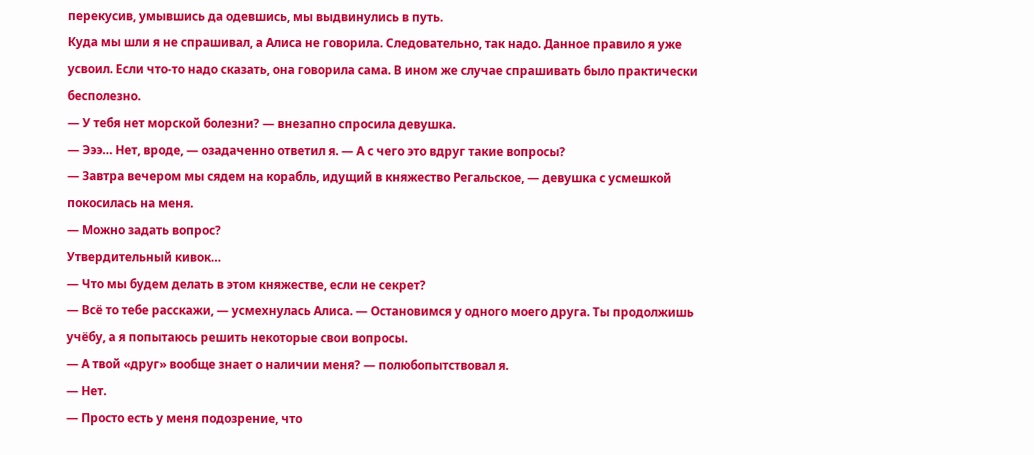перекусив, умывшись да одевшись, мы выдвинулись в путь.
Куда мы шли я не спрашивал, а Алиса не говорила. Следовательно, так надо. Данное правило я уже усвоил. Если что-то надо сказать, она говорила сама. В ином же случае спрашивать было практически бесполезно.
— У тебя нет морской болезни? — внезапно спросила девушка.
— Эээ… Нет, вроде, — озадаченно ответил я. — А с чего это вдруг такие вопросы?
— Завтра вечером мы сядем на корабль, идущий в княжество Регальское, — девушка с усмешкой покосилась на меня.
— Можно задать вопрос?
Утвердительный кивок…
— Что мы будем делать в этом княжестве, если не секрет?
— Всё то тебе расскажи, — усмехнулась Алиса. — Остановимся у одного моего друга. Ты продолжишь учёбу, а я попытаюсь решить некоторые свои вопросы.
— А твой «друг» вообще знает о наличии меня? — полюбопытствовал я.
— Нет.
— Просто есть у меня подозрение, что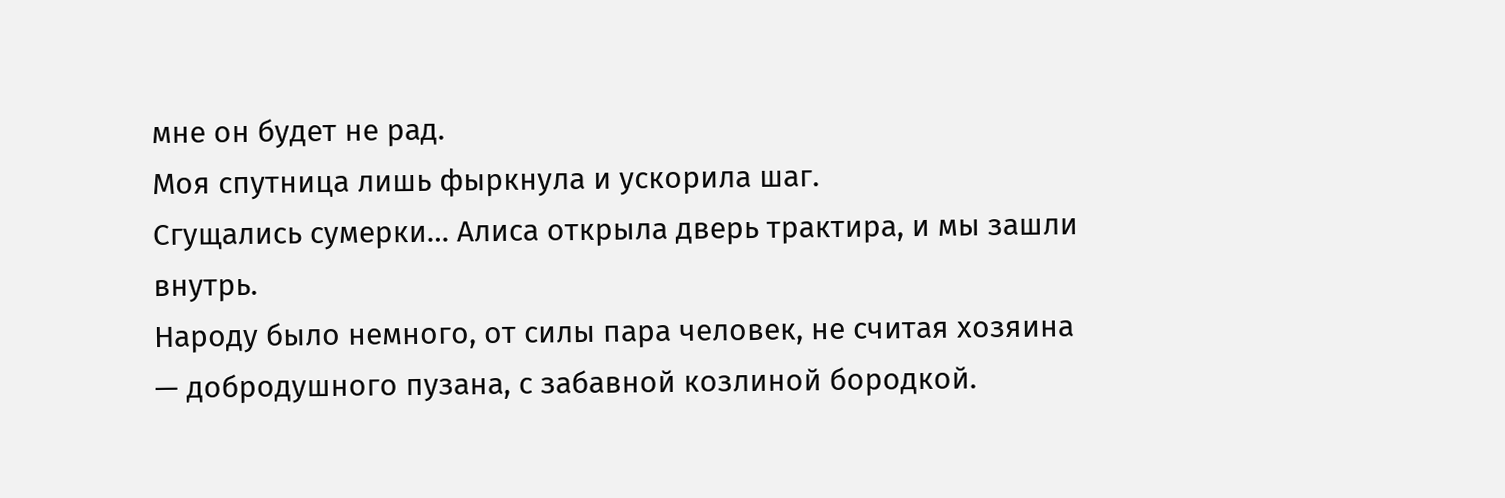мне он будет не рад.
Моя спутница лишь фыркнула и ускорила шаг.
Сгущались сумерки… Алиса открыла дверь трактира, и мы зашли внутрь.
Народу было немного, от силы пара человек, не считая хозяина — добродушного пузана, с забавной козлиной бородкой.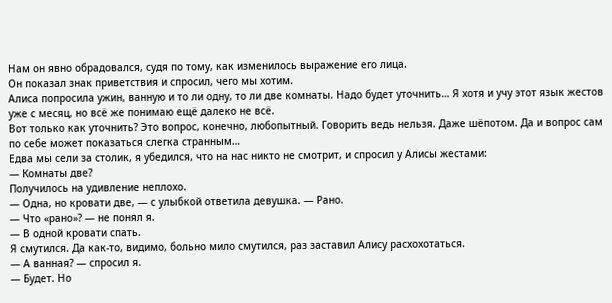Нам он явно обрадовался, судя по тому, как изменилось выражение его лица.
Он показал знак приветствия и спросил, чего мы хотим.
Алиса попросила ужин, ванную и то ли одну, то ли две комнаты. Надо будет уточнить… Я хотя и учу этот язык жестов уже с месяц, но всё же понимаю ещё далеко не всё.
Вот только как уточнить? Это вопрос, конечно, любопытный. Говорить ведь нельзя. Даже шёпотом. Да и вопрос сам по себе может показаться слегка странным…
Едва мы сели за столик, я убедился, что на нас никто не смотрит, и спросил у Алисы жестами:
— Комнаты две?
Получилось на удивление неплохо.
— Одна, но кровати две, — с улыбкой ответила девушка. — Рано.
— Что «рано»? — не понял я.
— В одной кровати спать.
Я смутился. Да как-то, видимо, больно мило смутился, раз заставил Алису расхохотаться.
— А ванная? — спросил я.
— Будет. Но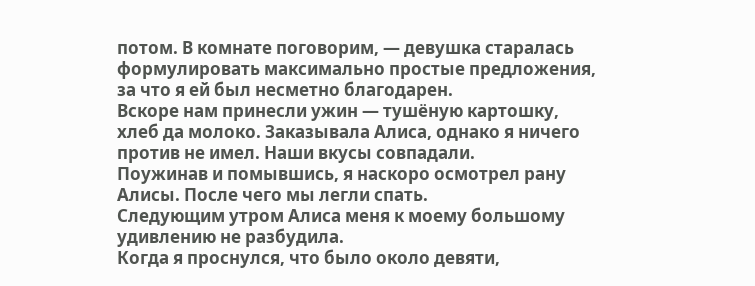потом. В комнате поговорим, — девушка старалась формулировать максимально простые предложения, за что я ей был несметно благодарен.
Вскоре нам принесли ужин — тушёную картошку, хлеб да молоко. Заказывала Алиса, однако я ничего против не имел. Наши вкусы совпадали.
Поужинав и помывшись, я наскоро осмотрел рану Алисы. После чего мы легли спать.
Следующим утром Алиса меня к моему большому удивлению не разбудила.
Когда я проснулся, что было около девяти,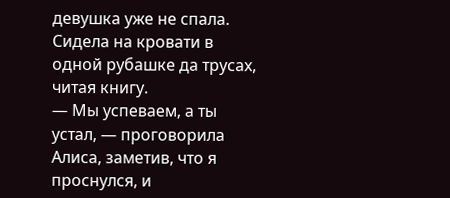девушка уже не спала. Сидела на кровати в одной рубашке да трусах, читая книгу.
— Мы успеваем, а ты устал, — проговорила Алиса, заметив, что я проснулся, и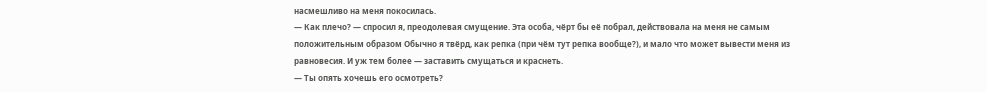насмешливо на меня покосилась.
— Как плечо? — спросил я, преодолевая смущение. Эта особа, чёрт бы её побрал, действовала на меня не самым положительным образом Обычно я твёрд, как репка (при чём тут репка вообще?), и мало что может вывести меня из равновесия. И уж тем более — заставить смущаться и краснеть.
— Ты опять хочешь его осмотреть?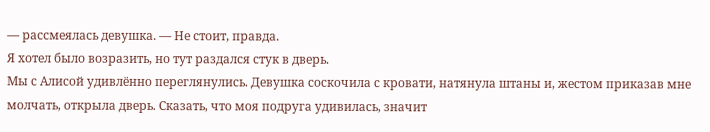— рассмеялась девушка. — Не стоит, правда.
Я хотел было возразить, но тут раздался стук в дверь.
Мы с Алисой удивлённо переглянулись. Девушка соскочила с кровати, натянула штаны и, жестом приказав мне молчать, открыла дверь. Сказать, что моя подруга удивилась, значит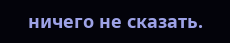ничего не сказать.